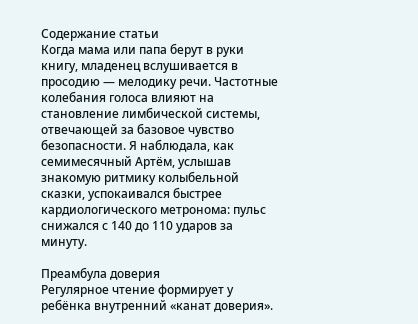Содержание статьи
Когда мама или папа берут в руки книгу, младенец вслушивается в просодию — мелодику речи. Частотные колебания голоса влияют на становление лимбической системы, отвечающей за базовое чувство безопасности. Я наблюдала, как семимесячный Артём, услышав знакомую ритмику колыбельной сказки, успокаивался быстрее кардиологического метронома: пульс снижался с 140 до 110 ударов за минуту.

Преамбула доверия
Регулярное чтение формирует у ребёнка внутренний «канат доверия».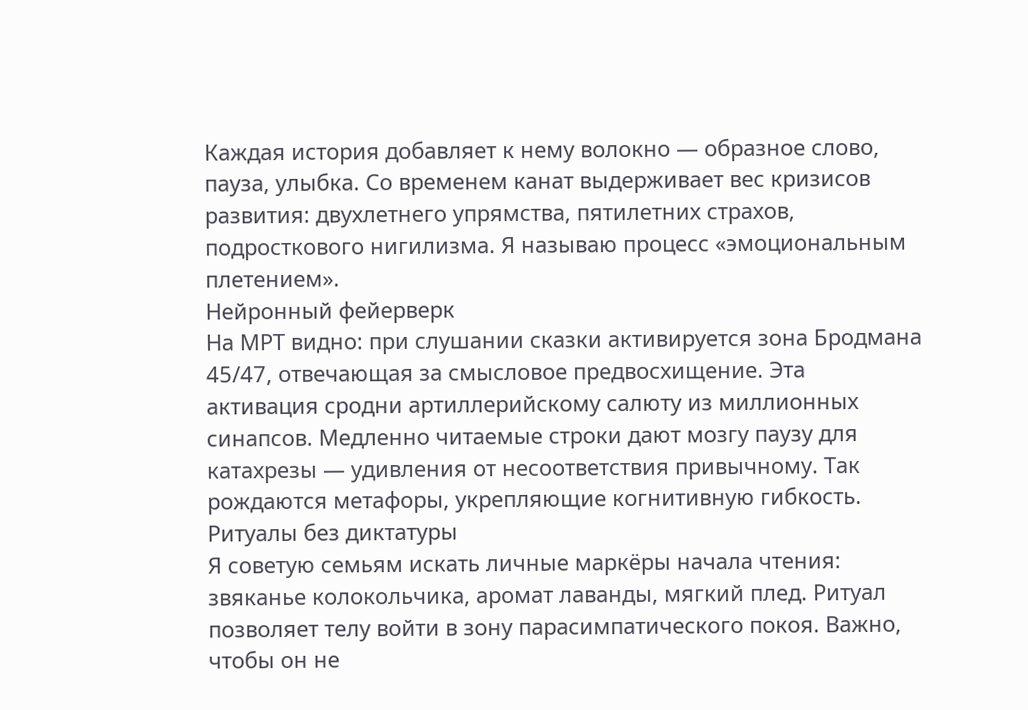Каждая история добавляет к нему волокно — образное слово, пауза, улыбка. Со временем канат выдерживает вес кризисов развития: двухлетнего упрямства, пятилетних страхов, подросткового нигилизма. Я называю процесс «эмоциональным плетением».
Нейронный фейерверк
На МРТ видно: при слушании сказки активируется зона Бродмана 45/47, отвечающая за смысловое предвосхищение. Эта активация сродни артиллерийскому салюту из миллионных синапсов. Медленно читаемые строки дают мозгу паузу для катахрезы — удивления от несоответствия привычному. Так рождаются метафоры, укрепляющие когнитивную гибкость.
Ритуалы без диктатуры
Я советую семьям искать личные маркёры начала чтения: звяканье колокольчика, аромат лаванды, мягкий плед. Ритуал позволяет телу войти в зону парасимпатического покоя. Важно, чтобы он не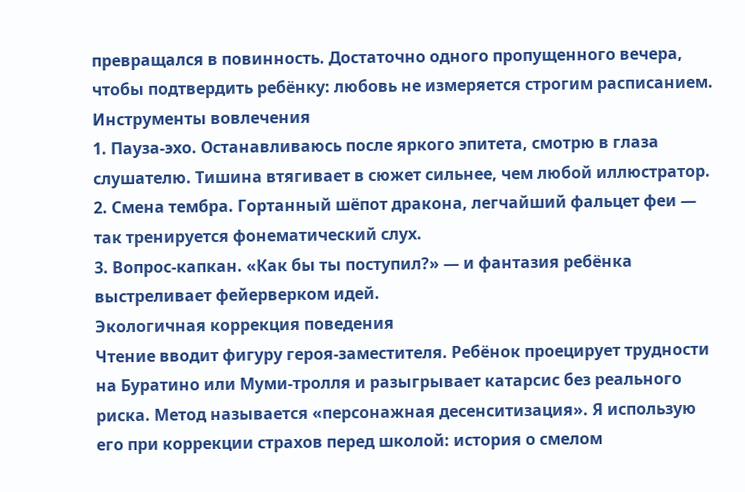превращался в повинность. Достаточно одного пропущенного вечера, чтобы подтвердить ребёнку: любовь не измеряется строгим расписанием.
Инструменты вовлечения
1. Пауза-эхо. Останавливаюсь после яркого эпитета, смотрю в глаза слушателю. Тишина втягивает в сюжет сильнее, чем любой иллюстратор.
2. Смена тембра. Гортанный шёпот дракона, легчайший фальцет феи — так тренируется фонематический слух.
3. Вопрос-капкан. «Как бы ты поступил?» — и фантазия ребёнка выстреливает фейерверком идей.
Экологичная коррекция поведения
Чтение вводит фигуру героя-заместителя. Ребёнок проецирует трудности на Буратино или Муми-тролля и разыгрывает катарсис без реального риска. Метод называется «персонажная десенситизация». Я использую его при коррекции страхов перед школой: история о смелом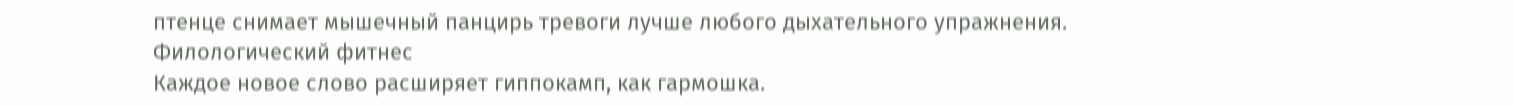птенце снимает мышечный панцирь тревоги лучше любого дыхательного упражнения.
Филологический фитнес
Каждое новое слово расширяет гиппокамп, как гармошка.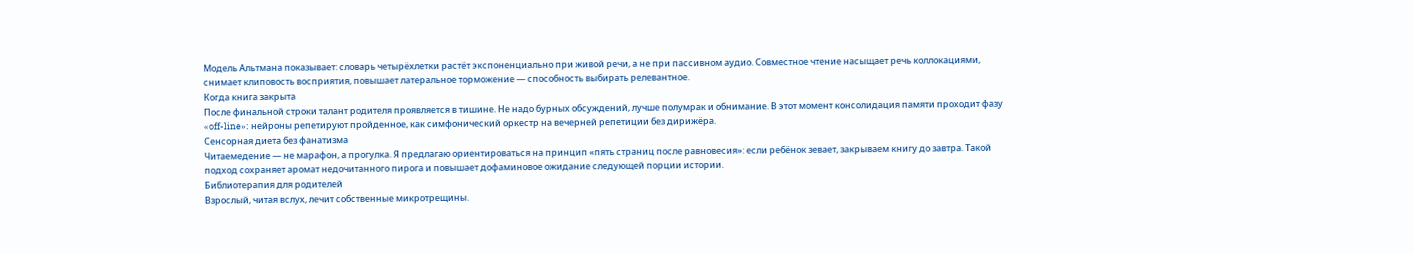Модель Альтмана показывает: словарь четырёхлетки растёт экспоненциально при живой речи, а не при пассивном аудио. Совместное чтение насыщает речь коллокациями, снимает клиповость восприятия, повышает латеральное торможение — способность выбирать релевантное.
Когда книга закрыта
После финальной строки талант родителя проявляется в тишине. Не надо бурных обсуждений, лучше полумрак и обнимание. В этот момент консолидация памяти проходит фазу «off-line»: нейроны репетируют пройденное, как симфонический оркестр на вечерней репетиции без дирижёра.
Сенсорная диета без фанатизма
Читаемедение — не марафон, а прогулка. Я предлагаю ориентироваться на принцип «пять страниц после равновесия»: если ребёнок зевает, закрываем книгу до завтра. Такой подход сохраняет аромат недочитанного пирога и повышает дофаминовое ожидание следующей порции истории.
Библиотерапия для родителей
Взрослый, читая вслух, лечит собственные микротрещины.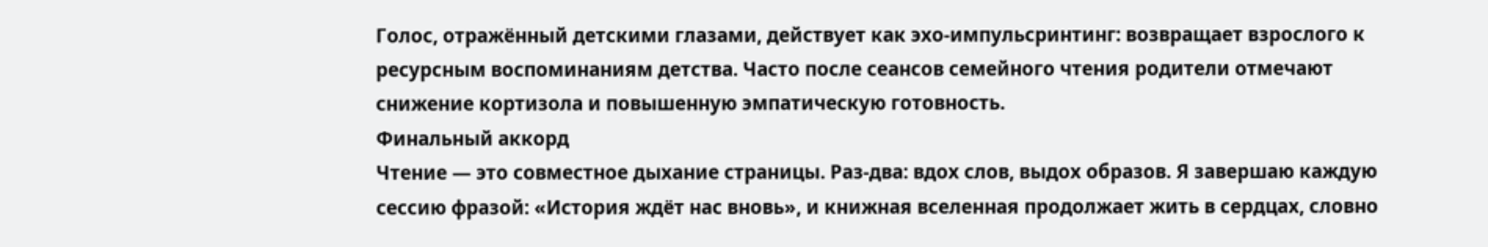Голос, отражённый детскими глазами, действует как эхо-импульсринтинг: возвращает взрослого к ресурсным воспоминаниям детства. Часто после сеансов семейного чтения родители отмечают снижение кортизола и повышенную эмпатическую готовность.
Финальный аккорд
Чтение — это совместное дыхание страницы. Раз-два: вдох слов, выдох образов. Я завершаю каждую сессию фразой: «История ждёт нас вновь», и книжная вселенная продолжает жить в сердцах, словно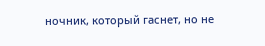ночник, который гаснет, но не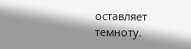оставляет темноту.